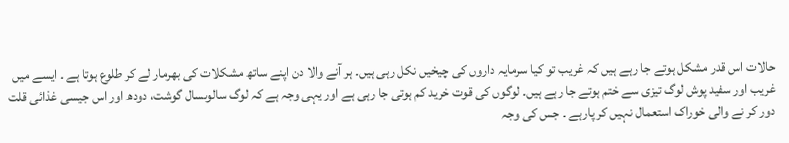حالات اس قدر مشکل ہوتے جا رہے ہیں کہ غریب تو کیا سرمایہ داروں کی چیخیں نکل رہی ہیں۔ ہر آنے والا دن اپنے ساتھ مشکلات کی بھرمار لے کر طلوع ہوتا ہے ۔ ایسے میں غریب اور سفید پوش لوگ تیزی سے ختم ہوتے جا رہے ہیں۔ لوگوں کی قوت خرید کم ہوتی جا رہی ہے اور یہی وجہ ہے کہ لوگ سالوںسال گوشت، دودھ اور اس جیسی غذائی قلت دور کر نے والی خوراک استعمال نہیں کر پارہے ۔ جس کی وجہ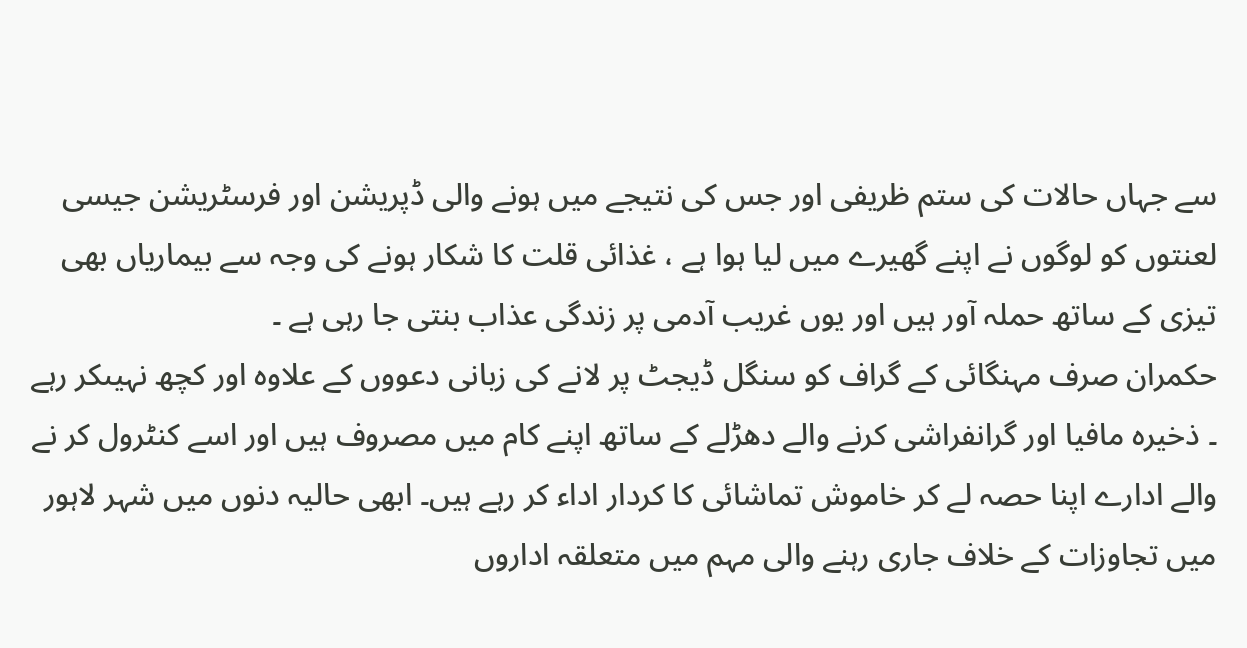سے جہاں حالات کی ستم ظریفی اور جس کی نتیجے میں ہونے والی ڈپریشن اور فرسٹریشن جیسی لعنتوں کو لوگوں نے اپنے گھیرے میں لیا ہوا ہے ، غذائی قلت کا شکار ہونے کی وجہ سے بیماریاں بھی تیزی کے ساتھ حملہ آور ہیں اور یوں غریب آدمی پر زندگی عذاب بنتی جا رہی ہے ۔
حکمران صرف مہنگائی کے گراف کو سنگل ڈیجٹ پر لانے کی زبانی دعووں کے علاوہ اور کچھ نہیںکر رہے ۔ ذخیرہ مافیا اور گرانفراشی کرنے والے دھڑلے کے ساتھ اپنے کام میں مصروف ہیں اور اسے کنٹرول کر نے والے ادارے اپنا حصہ لے کر خاموش تماشائی کا کردار اداء کر رہے ہیں۔ ابھی حالیہ دنوں میں شہر لاہور میں تجاوزات کے خلاف جاری رہنے والی مہم میں متعلقہ اداروں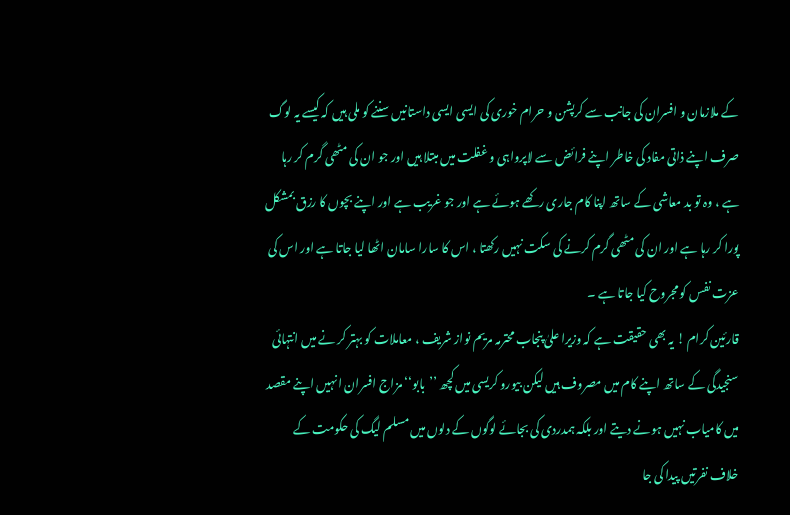کے ملازمان و افسران کی جانب سے کرپشن و حرام خوری کی ایسی ایسی داستانیں سننے کو ملی ہیں کہ کیسے یہ لوگ صرف اپنے ذاتی مفاد کی خاطر اپنے فرائض سے لاپرواہی و غفلت میں مبتلا ہیں اور جو ان کی مٹھی گرم کر رہا ہے ، وہ تو بد معاشی کے ساتھ اپنا کام جاری رکھے ہوئے ہے اور جو غریب ہے اور اپنے بچوں کا رزق بمشکل پورا کر رہا ہے اور ان کی مٹھی گرم کرنے کی سکت نہیں رکھتا ، اس کا سارا سامان اٹھا لیا جاتا ہے اور اس کی عزت نفس کو مجروح کیا جاتا ہے ۔
قارئین کرام ! یہ بھی حقیقت ہے کہ وزیرا علیٰ پنجاب محترمہ مریم نواز شریف ، معاملات کو بہتر کر نے میں انتہائی سنجیدگی کے ساتھ اپنے کام میں مصروف ہیں لیکن بیورو کریسی میں کچھ ’’بابو‘‘ مزاج افسران انہیں اپنے مقصد میں کامیاب نہیں ہونے دیتے اور بلکہ ہمدردی کی بجائے لوگوں کے دلوں میں مسلم لیگ کی حکومت کے خلاف نفرتیں پیدا کی جا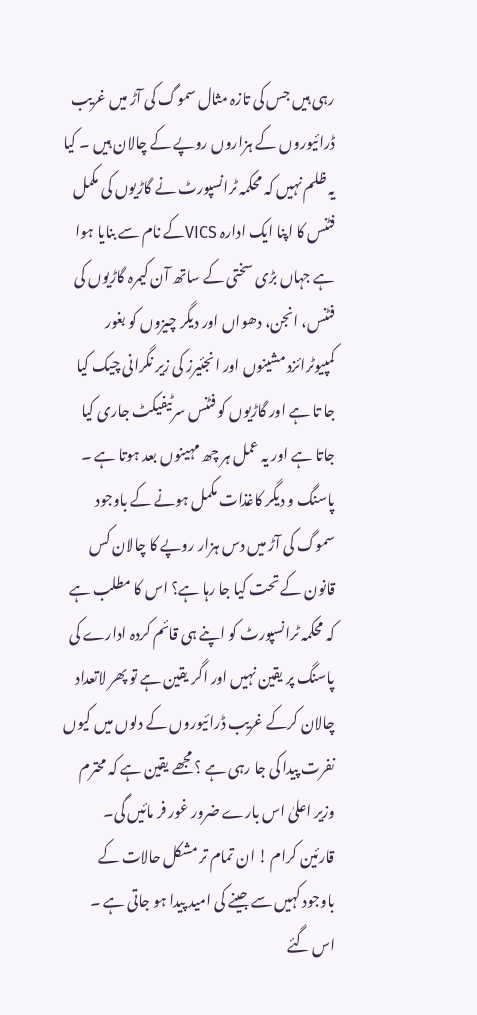رہی ہیں جس کی تازہ مثال سموگ کی آڑ میں غریب ڈرائیوروں کے ہزاروں روپے کے چالان ہیں ۔ کیا یہ ظلم نہیں کہ محکمہ ٹرانسپورٹ نے گاڑیوں کی مکمل فٹنس کا اپنا ایک ادارہ VICSکے نام سے بنایا ہوا ہے جہاں بڑی سختی کے ساتھ آن کیمرہ گاڑیوں کی فٹنس، انجن، دھواں اور دیگر چیزوں کو بغور کمپیوٹرائزد مشینوں اور انجئیرز کی زیر نگرانی چیک کیا جا تا ہے اور گاڑیوں کو فٹنس سرٹیفیکٹ جاری کیا جاتا ہے اور یہ عمل ہر چھ مہینوں بعد ہوتا ہے ۔ پاسنگ و دیگر کاغذات مکمل ہونے کے باوجود سموگ کی آڑ میں دس ہزار روپے کا چالان کس قانون کے تحت کیا جا رہا ہے؟ اس کا مطلب ہے کہ محکمہ ٹرانسپورٹ کو اپنے ہی قائم کردہ ادارے کی پاسنگ پر یقین نہیں اور اگر یقین ہے تو پھر لاتعداد چالان کرکے غریب ڈرائیوروں کے دلوں میں کیوں نفرت پیدا کی جا رہی ہے ؟ مجھے یقین ہے کہ محترم وزیر اعلیٰ اس بارے ضرور غور فر مائیں گی۔
قارئین کرام ! ان تمام تر مشکل حالات کے باوجود کہیں سے جینے کی امید پیدا ہو جاتی ہے ۔ اس گئے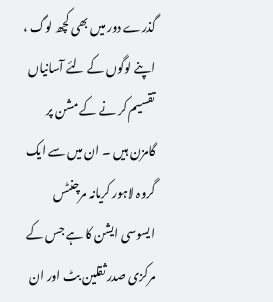گذرے دور میں بھی کچھ لوگ ، اپنے لوگوں کے لئے آسانیاں تقسیم کر نے کے مشن پر گامزن ہیں ۔ ان میں سے ایک گروہ لاہور کریانہ مرچنٹس ایسوسی ایشن کا ہے جس کے مرکزی صدر ثقلین بٹ اور ان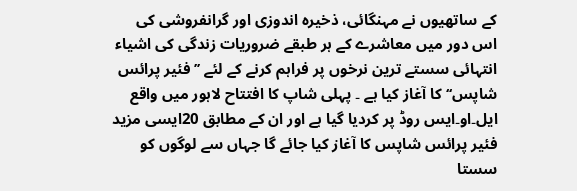کے ساتھیوں نے مہنگائی، ذخیرہ اندوزی اور گرانفروشی کی اس دور میں معاشرے کے ہر طبقے ضروریات زندگی کی اشیاء انتہائی سستے ترین نرخوں پر فراہم کرنے کے لئے ’’فئیر پرائس شاپس‘‘ کا آغاز کیا ہے ۔ پہلی شاپ کا افتتاح لاہور میں واقع ایل۔او۔ایس روڈ پر کردیا گیا ہے اور ان کے مطابق 20ایسی مزید فئیر پرائس شاپس کا آغاز کیا جائے گا جہاں سے لوگوں کو سستا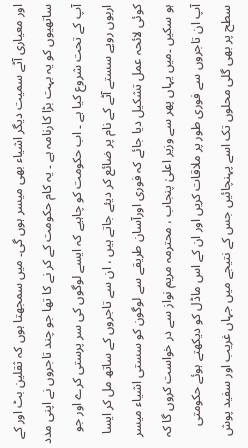اور معیاری آٹے سمیت دیگر اشیاء بھی میسر ہوں گی۔ میں سمجھتا ہوں کہ ثقلین بٹ اور کے ساتھیوں کو یہ بہت بڑا کارنامہ ہے ۔ یہ کام حکومت کے کر نے کا تھا جو چند تاجروں نے اپنی مدد آپ کے تحت شروع کیا ہے ۔ اب حکومت کو چاہیے کہ ایسے لوگوں کی سر پرستی کرے اور جو اربوں روپے سستے آٹے کے نام پر ضائع کر دیئے جاتے ہیں ، ان سے تاجروں کے ساتھ مل کر ایسا کوئی لائحہ عمل تشکیل دیا جائے کہ فوری اورآسان طریقے سے لوگون کو سستی اشیاء میسر ہو سکیں ۔میں یہاں پھر سے وزیر اعلیٰ پنجاب ، محترمہ مریم نواز سے در خواست کروں گا کہ آپ ان تاجروں سے فوری طور پر ملاقات کریں اور ان کے اس ماڈل کو دیکھتے ہوئے حکومتی سطح پر بھی گلی محلوں تک اسے پہنچائیں جس کے نتیجے میں جہاں غریب اور سفید پوش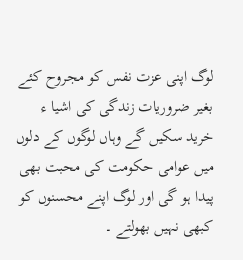لوگ اپنی عزت نفس کو مجروح کئے بغیر ضروریات زندگی کی اشیا ء خرید سکیں گے وہاں لوگوں کے دلوں میں عوامی حکومت کی محبت بھی پیدا ہو گی اور لوگ اپنے محسنوں کو کبھی نہیں بھولتے ۔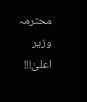محترمہ وزیر اعلیٰ!!!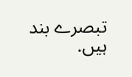تبصرے بند ہیں.